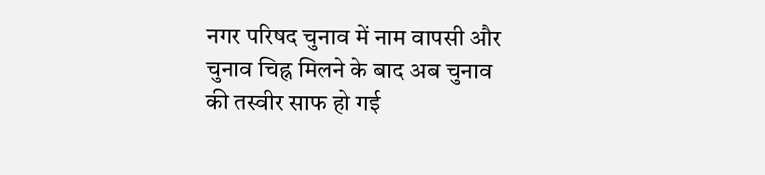नगर परिषद चुनाव में नाम वापसी और चुनाव चिह्न मिलने के बाद अब चुनाव की तस्वीर साफ हो गई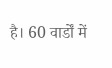है। 60 वार्डों में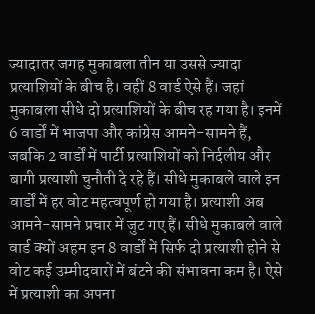ज्यादातर जगह मुकाबला तीन या उससे ज्यादा प्रत्याशियों के बीच है। वहीं 8 वार्ड ऐसे हैं। जहां मुकाबला सीधे दो प्रत्याशियों के बीच रह गया है। इनमें 6 वार्डों में भाजपा और कांग्रेस आमने-सामने हैं, जबकि 2 वार्डों में पार्टी प्रत्याशियों को निर्दलीय और बागी प्रत्याशी चुनौती दे रहे हैं। सीधे मुकाबले वाले इन वार्डों में हर वोट महत्वपूर्ण हो गया है। प्रत्याशी अब आमने-सामने प्रचार में जुट गए हैं। सीधे मुकाबले वाले वार्ड क्यों अहम इन 8 वार्डों में सिर्फ दो प्रत्याशी होने से वोट कई उम्मीदवारों में बंटने की संभावना कम है। ऐसे में प्रत्याशी का अपना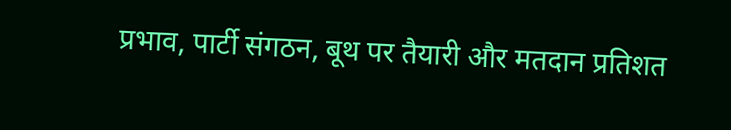प्रभाव, पार्टी संगठन, बूथ पर तैयारी और मतदान प्रतिशत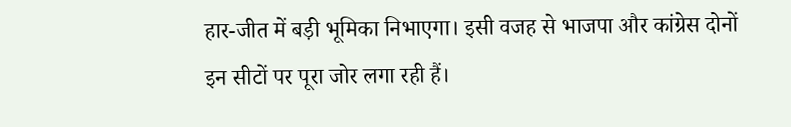हार-जीत में बड़ी भूमिका निभाएगा। इसी वजह से भाजपा और कांग्रेस दोनों इन सीटों पर पूरा जोर लगा रही हैं।